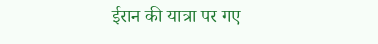ईरान की यात्रा पर गए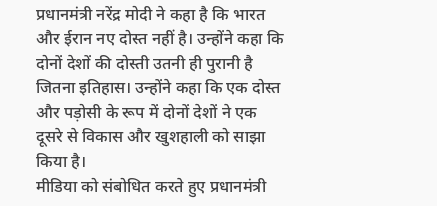प्रधानमंत्री नरेंद्र मोदी ने कहा है कि भारत और ईरान नए दोस्त नहीं है। उन्होंने कहा कि दोनों देशों की दोस्ती उतनी ही पुरानी है जितना इतिहास। उन्होंने कहा कि एक दोस्त और पड़ोसी के रूप में दोनों देशों ने एक दूसरे से विकास और खुशहाली को साझा किया है।
मीडिया को संबोधित करते हुए प्रधानमंत्री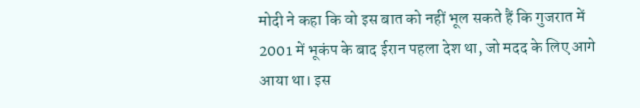मोदी ने कहा कि वो इस बात को नहीं भूल सकते हैं कि गुजरात में 2001 में भूकंप के बाद ईरान पहला देश था, जो मदद के लिए आगे आया था। इस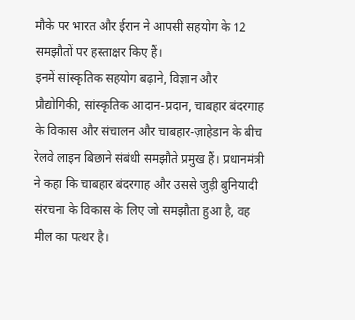मौके पर भारत और ईरान ने आपसी सहयोग के 12 समझौतों पर हस्ताक्षर किए हैं।
इनमें सांस्कृतिक सहयोग बढ़ाने, विज्ञान और प्रौद्योगिकी, सांस्कृतिक आदान-प्रदान, चाबहार बंदरगाह के विकास और संचालन और चाबहार-ज़ाहेडान के बीच रेलवे लाइन बिछाने संबंधी समझौते प्रमुख हैं। प्रधानमंत्री ने कहा कि चाबहार बंदरगाह और उससे जुड़ी बुनियादी संरचना के विकास के लिए जो समझौता हुआ है, वह मील का पत्थर है।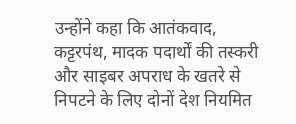उन्होंने कहा कि आतंकवाद, कट्टरपंथ, मादक पदार्थों की तस्करी और साइबर अपराध के खतरे से निपटने के लिए दोनों देश नियमित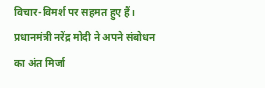विचार-विमर्श पर सहमत हुए हैं। प्रधानमंत्री नरेंद्र मोदी ने अपने संबोधन का अंत मिर्जा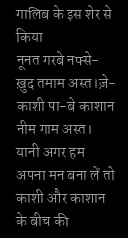गालिब के इस शेर से किया
नूनत गरबे नफ्से-ख़ुद तमाम अस्त।ज़े-काशी पा-बे काशान नीम गाम अस्त।
यानी अगर हम अपना मन बना लें तो काशी और काशान के बीच की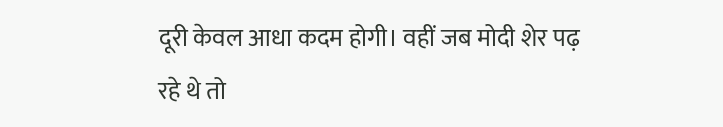दूरी केवल आधा कदम होगी। वहीं जब मोदी शेर पढ़ रहे थे तो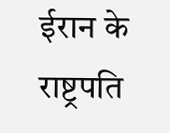ईरान के राष्ट्रपति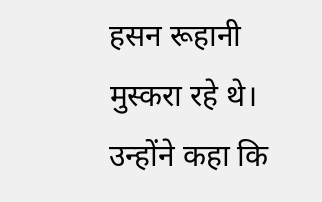हसन रूहानी मुस्करा रहे थे। उन्होंने कहा कि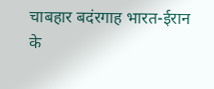चाबहार बदंरगाह भारत-ईरान के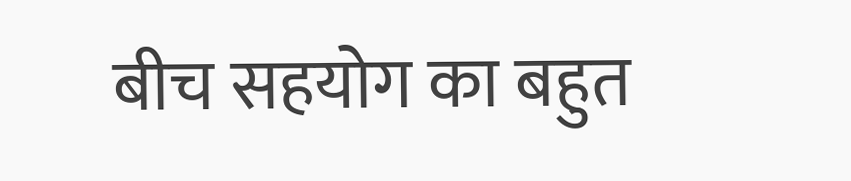बीच सहयोग का बहुत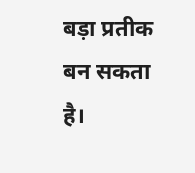बड़ा प्रतीक बन सकता है।